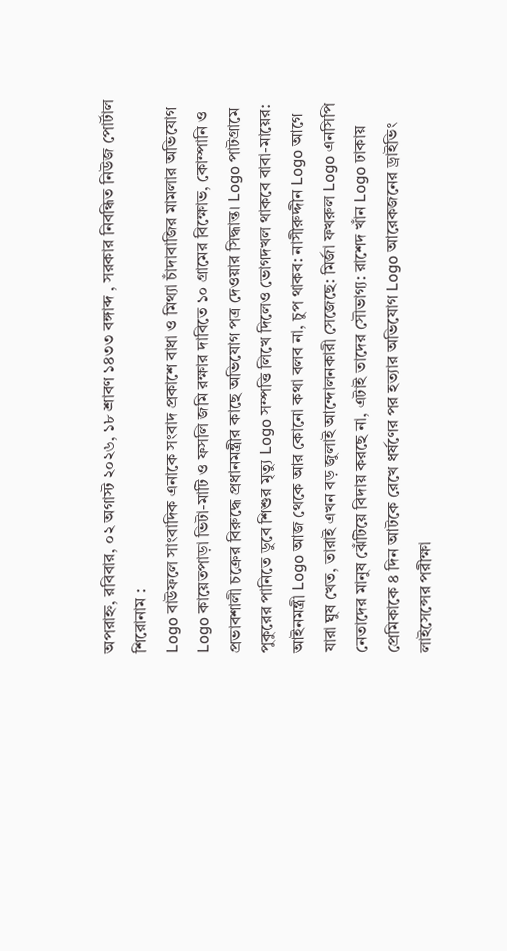অপরাহ্ন, রবিবার, ০২ অগাস্ট ২০২৬, ১৮ শ্রাবণ ১৪৩৩ বঙ্গাব্দ , সরকার নিবন্ধিত নিউজ পোর্টাল
শিরোনাম :
Logo বাউফলে সাংবাদিক এনাকে সংবাদ প্রকাশে বাধা ও মিথ্যা চাঁদাবাজির মামলার অভিযোগ Logo কায়েতপাড়া ভিটা-মাটি ও ফসলি জমি রক্ষার দাবিতে ১০ গ্রামের বিক্ষোভ, কোম্পানি ও প্রভাবশালী চক্রের বিরুদ্ধে প্রধানমন্ত্রীর কাছে অভিযোগ পত্র দেওয়ার সিদ্ধান্ত। Logo পাটগ্রামে পুকুরের পানিতে ডুবে শিশুর মৃত্যু Logo সম্পত্তি লিখে দিলেও ভোগদখল থাকবে বাবা-মায়ের: আইনমন্ত্রী Logo আজ থেকে আর কোনো কথা বলব না, চুপ থাকব: নাসীরুদ্দীন Logo আগে যারা ঘুষ খেত, তারাই এখন বড় জুলাই আন্দোলনকারী সেজেছে: মির্জা ফখরুল Logo এনসিপি নেতাদের মানুষ ঝেঁটিয়ে বিদায় করছে না, এটাই তাদের সৌভাগ্য: রাশেদ খাঁন Logo ঢাকায় প্রেমিকাকে ৪ দিন আটকে রেখে ধর্ষণের পর হত্যার অভিযোগ Logo আরেকজনের ড্রাইভিং লাইসেন্সের পরীক্ষা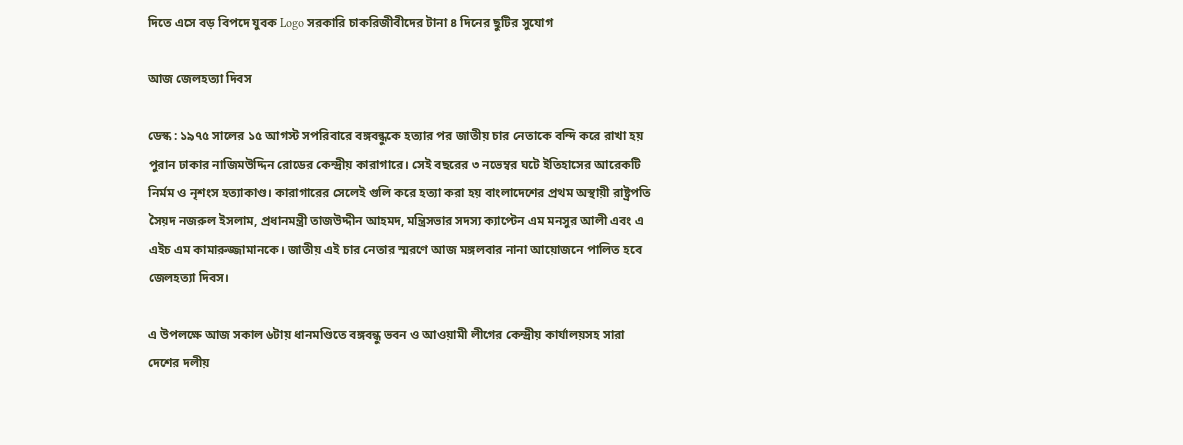দিতে এসে বড় বিপদে যুবক Logo সরকারি চাকরিজীবীদের টানা ৪ দিনের ছুটির সুযোগ

আজ জেলহত্যা দিবস

ডেস্ক : ১৯৭৫ সালের ১৫ আগস্ট সপরিবারে বঙ্গবন্ধুকে হত্যার পর জাতীয় চার নেতাকে বন্দি করে রাখা হয় পুরান ঢাকার নাজিমউদ্দিন রোডের কেন্দ্রীয় কারাগারে। সেই বছরের ৩ নভেম্বর ঘটে ইতিহাসের আরেকটি নির্মম ও নৃশংস হত্যাকাণ্ড। কারাগারের সেলেই গুলি করে হত্যা করা হয় বাংলাদেশের প্রথম অস্থায়ী রাষ্ট্রপতি সৈয়দ নজরুল ইসলাম, প্রধানমন্ত্রী তাজউদ্দীন আহমদ, মন্ত্রিসভার সদস্য ক্যাপ্টেন এম মনসুর আলী এবং এ এইচ এম কামারুজ্জামানকে। জাতীয় এই চার নেতার স্মরণে আজ মঙ্গলবার নানা আয়োজনে পালিত হবে জেলহত্যা দিবস।

এ উপলক্ষে আজ সকাল ৬টায় ধানমণ্ডিতে বঙ্গবন্ধু ভবন ও আওয়ামী লীগের কেন্দ্রীয় কার্যালয়সহ সারা দেশের দলীয়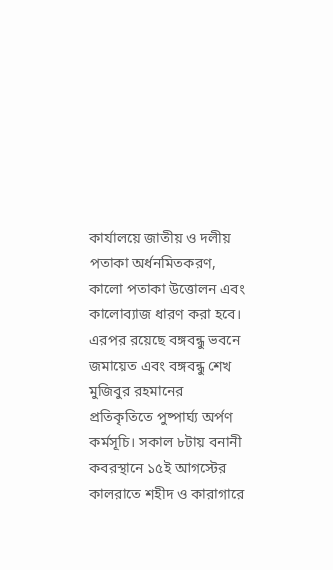কার্যালয়ে জাতীয় ও দলীয় পতাকা অর্ধনমিতকরণ, কালো পতাকা উত্তোলন এবং কালোব্যাজ ধারণ করা হবে। এরপর রয়েছে বঙ্গবন্ধু ভবনে জমায়েত এবং বঙ্গবন্ধু শেখ মুজিবুর রহমানের প্রতিকৃতিতে পুষ্পার্ঘ্য অর্পণ কর্মসূচি। সকাল ৮টায় বনানী কবরস্থানে ১৫ই আগস্টের কালরাতে শহীদ ও কারাগারে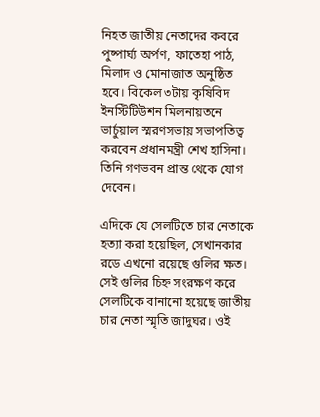নিহত জাতীয় নেতাদের কবরে পুষ্পার্ঘ্য অর্পণ, ফাতেহা পাঠ, মিলাদ ও মোনাজাত অনুষ্ঠিত হবে। বিকেল ৩টায় কৃষিবিদ ইনস্টিটিউশন মিলনায়তনে ভার্চুয়াল স্মরণসভায় সভাপতিত্ব করবেন প্রধানমন্ত্রী শেখ হাসিনা। তিনি গণভবন প্রান্ত থেকে যোগ দেবেন।

এদিকে যে সেলটিতে চার নেতাকে হত্যা করা হয়েছিল, সেখানকার রডে এখনো রয়েছে গুলির ক্ষত। সেই গুলির চিহ্ন সংরক্ষণ করে সেলটিকে বানানো হয়েছে জাতীয় চার নেতা স্মৃতি জাদুঘর। ওই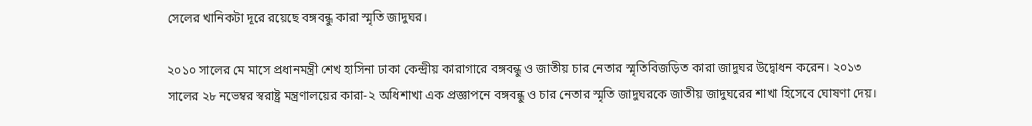সেলের খানিকটা দূরে রয়েছে বঙ্গবন্ধু কারা স্মৃতি জাদুঘর।

২০১০ সালের মে মাসে প্রধানমন্ত্রী শেখ হাসিনা ঢাকা কেন্দ্রীয় কারাগারে বঙ্গবন্ধু ও জাতীয় চার নেতার স্মৃতিবিজড়িত কারা জাদুঘর উদ্বোধন করেন। ২০১৩ সালের ২৮ নভেম্বর স্বরাষ্ট্র মন্ত্রণালয়ের কারা-২ অধিশাখা এক প্রজ্ঞাপনে বঙ্গবন্ধু ও চার নেতার স্মৃতি জাদুঘরকে জাতীয় জাদুঘরের শাখা হিসেবে ঘোষণা দেয়।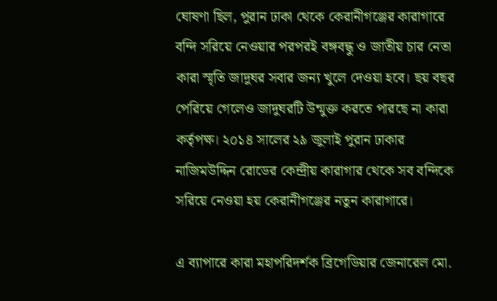ঘোষণা ছিল, পুরান ঢাকা থেকে কেরানীগঞ্জের কারাগারে বন্দি সরিয়ে নেওয়ার পরপরই বঙ্গবন্ধু ও জাতীয় চার নেতা কারা স্মৃতি জাদুঘর সবার জন্য খুলে দেওয়া হবে। ছয় বছর পেরিয়ে গেলেও জাদুঘরটি উন্মুক্ত করতে পারছে না কারা কর্তৃপক্ষ। ২০১৪ সালের ২৯ জুলাই পুরান ঢাকার নাজিমউদ্দিন রোডের কেন্দ্রীয় কারাগার থেকে সব বন্দিকে সরিয়ে নেওয়া হয় কেরানীগঞ্জের নতুন কারাগারে।

এ ব্যাপারে কারা মহাপরিদর্শক ব্রিগেডিয়ার জেনারেল মো.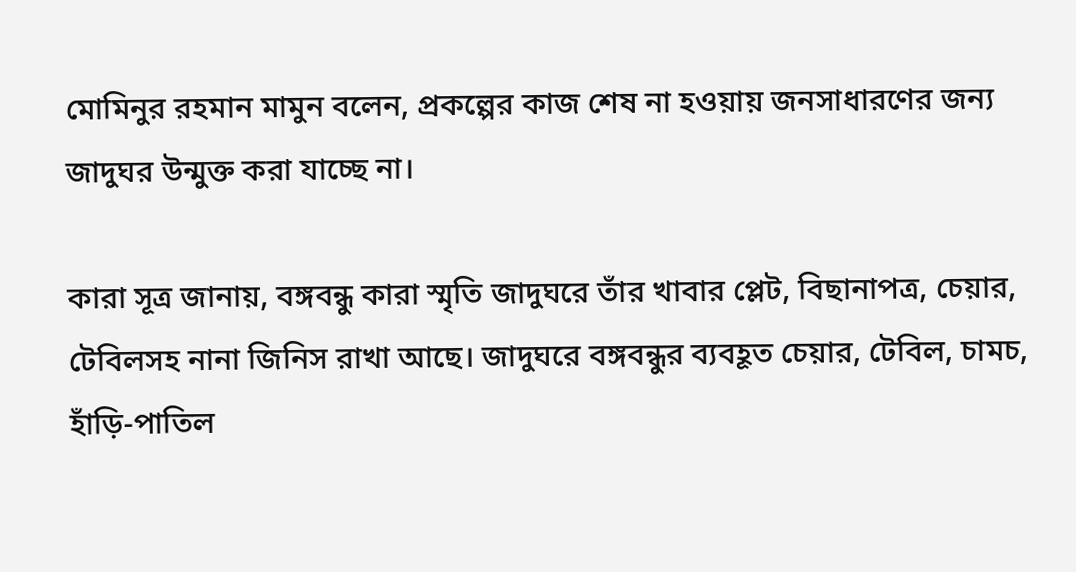মোমিনুর রহমান মামুন বলেন, প্রকল্পের কাজ শেষ না হওয়ায় জনসাধারণের জন্য জাদুঘর উন্মুক্ত করা যাচ্ছে না।

কারা সূত্র জানায়, বঙ্গবন্ধু কারা স্মৃতি জাদুঘরে তাঁর খাবার প্লেট, বিছানাপত্র, চেয়ার, টেবিলসহ নানা জিনিস রাখা আছে। জাদুঘরে বঙ্গবন্ধুর ব্যবহূত চেয়ার, টেবিল, চামচ, হাঁড়ি-পাতিল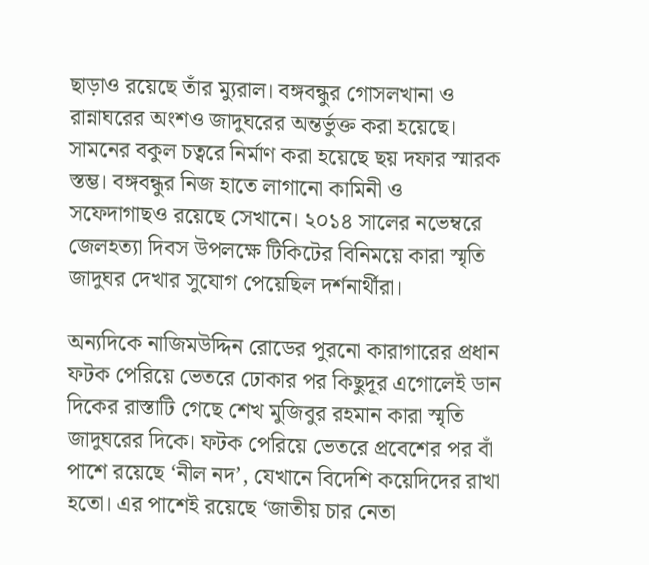ছাড়াও রয়েছে তাঁর ম্যুরাল। বঙ্গবন্ধুর গোসলখানা ও রান্নাঘরের অংশও জাদুঘরের অন্তর্ভুক্ত করা হয়েছে। সামনের বকুল চত্বরে নির্মাণ করা হয়েছে ছয় দফার স্মারক স্তম্ভ। বঙ্গবন্ধুর নিজ হাতে লাগানো কামিনী ও সফেদাগাছও রয়েছে সেখানে। ২০১৪ সালের নভেম্বরে জেলহত্যা দিবস উপলক্ষে টিকিটের বিনিময়ে কারা স্মৃতি জাদুঘর দেখার সুযোগ পেয়েছিল দর্শনার্থীরা।

অন্যদিকে নাজিমউদ্দিন রোডের পুরনো কারাগারের প্রধান ফটক পেরিয়ে ভেতরে ঢোকার পর কিছুদূর এগোলেই ডান দিকের রাস্তাটি গেছে শেখ মুজিবুর রহমান কারা স্মৃতি জাদুঘরের দিকে। ফটক পেরিয়ে ভেতরে প্রবেশের পর বাঁ পাশে রয়েছে ‘নীল নদ’, যেখানে বিদেশি কয়েদিদের রাখা হতো। এর পাশেই রয়েছে ‘জাতীয় চার নেতা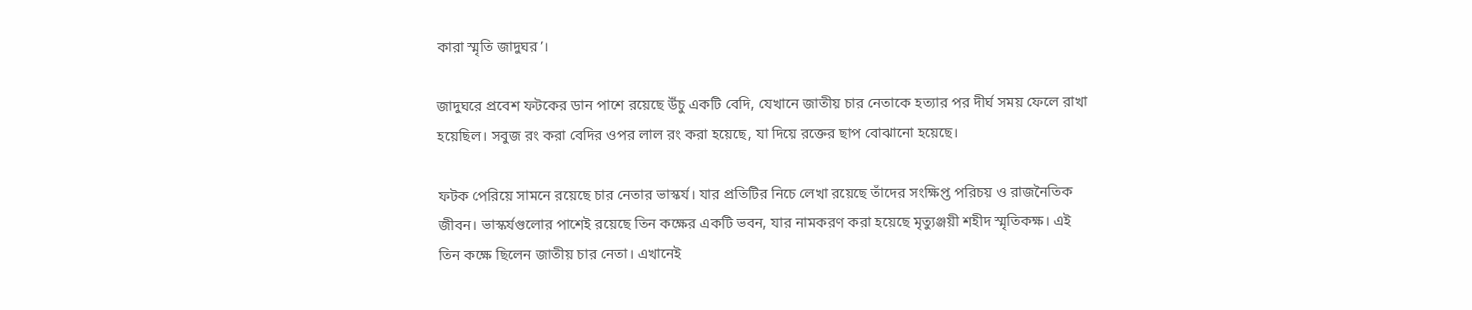কারা স্মৃতি জাদুঘর’।

জাদুঘরে প্রবেশ ফটকের ডান পাশে রয়েছে উঁচু একটি বেদি, যেখানে জাতীয় চার নেতাকে হত্যার পর দীর্ঘ সময় ফেলে রাখা হয়েছিল। সবুজ রং করা বেদির ওপর লাল রং করা হয়েছে, যা দিয়ে রক্তের ছাপ বোঝানো হয়েছে।

ফটক পেরিয়ে সামনে রয়েছে চার নেতার ভাস্কর্য। যার প্রতিটির নিচে লেখা রয়েছে তাঁদের সংক্ষিপ্ত পরিচয় ও রাজনৈতিক জীবন। ভাস্কর্যগুলোর পাশেই রয়েছে তিন কক্ষের একটি ভবন, যার নামকরণ করা হয়েছে মৃত্যুঞ্জয়ী শহীদ স্মৃতিকক্ষ। এই তিন কক্ষে ছিলেন জাতীয় চার নেতা। এখানেই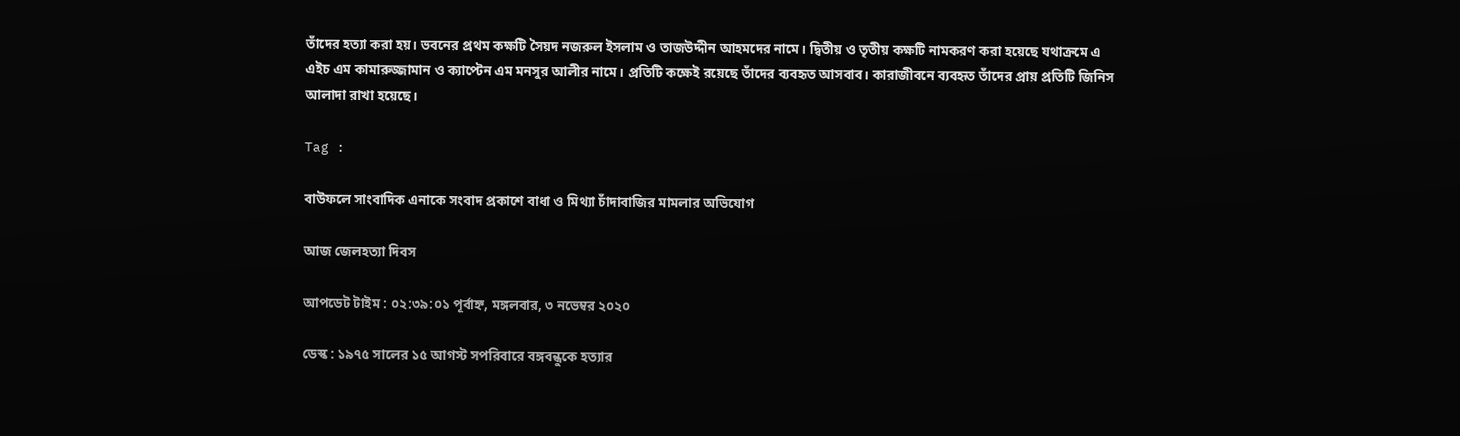তাঁদের হত্যা করা হয়। ভবনের প্রথম কক্ষটি সৈয়দ নজরুল ইসলাম ও তাজউদ্দীন আহমদের নামে। দ্বিতীয় ও তৃতীয় কক্ষটি নামকরণ করা হয়েছে যথাক্রমে এ এইচ এম কামারুজ্জামান ও ক্যাপ্টেন এম মনসুর আলীর নামে। প্রতিটি কক্ষেই রয়েছে তাঁদের ব্যবহৃত আসবাব। কারাজীবনে ব্যবহৃত তাঁদের প্রায় প্রতিটি জিনিস আলাদা রাখা হয়েছে।

Tag :

বাউফলে সাংবাদিক এনাকে সংবাদ প্রকাশে বাধা ও মিথ্যা চাঁদাবাজির মামলার অভিযোগ

আজ জেলহত্যা দিবস

আপডেট টাইম : ০২:৩৯:০১ পূর্বাহ্ন, মঙ্গলবার, ৩ নভেম্বর ২০২০

ডেস্ক : ১৯৭৫ সালের ১৫ আগস্ট সপরিবারে বঙ্গবন্ধুকে হত্যার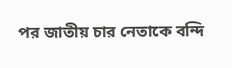পর জাতীয় চার নেতাকে বন্দি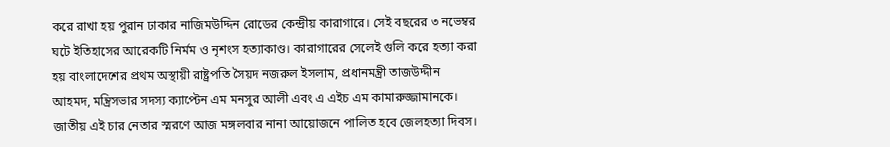করে রাখা হয় পুরান ঢাকার নাজিমউদ্দিন রোডের কেন্দ্রীয় কারাগারে। সেই বছরের ৩ নভেম্বর ঘটে ইতিহাসের আরেকটি নির্মম ও নৃশংস হত্যাকাণ্ড। কারাগারের সেলেই গুলি করে হত্যা করা হয় বাংলাদেশের প্রথম অস্থায়ী রাষ্ট্রপতি সৈয়দ নজরুল ইসলাম, প্রধানমন্ত্রী তাজউদ্দীন আহমদ, মন্ত্রিসভার সদস্য ক্যাপ্টেন এম মনসুর আলী এবং এ এইচ এম কামারুজ্জামানকে। জাতীয় এই চার নেতার স্মরণে আজ মঙ্গলবার নানা আয়োজনে পালিত হবে জেলহত্যা দিবস।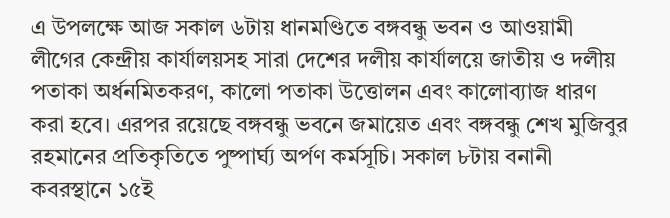এ উপলক্ষে আজ সকাল ৬টায় ধানমণ্ডিতে বঙ্গবন্ধু ভবন ও আওয়ামী লীগের কেন্দ্রীয় কার্যালয়সহ সারা দেশের দলীয় কার্যালয়ে জাতীয় ও দলীয় পতাকা অর্ধনমিতকরণ, কালো পতাকা উত্তোলন এবং কালোব্যাজ ধারণ করা হবে। এরপর রয়েছে বঙ্গবন্ধু ভবনে জমায়েত এবং বঙ্গবন্ধু শেখ মুজিবুর রহমানের প্রতিকৃতিতে পুষ্পার্ঘ্য অর্পণ কর্মসূচি। সকাল ৮টায় বনানী কবরস্থানে ১৫ই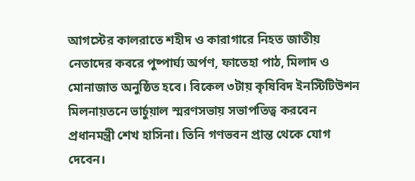আগস্টের কালরাতে শহীদ ও কারাগারে নিহত জাতীয় নেতাদের কবরে পুষ্পার্ঘ্য অর্পণ, ফাতেহা পাঠ, মিলাদ ও মোনাজাত অনুষ্ঠিত হবে। বিকেল ৩টায় কৃষিবিদ ইনস্টিটিউশন মিলনায়তনে ভার্চুয়াল স্মরণসভায় সভাপতিত্ব করবেন প্রধানমন্ত্রী শেখ হাসিনা। তিনি গণভবন প্রান্ত থেকে যোগ দেবেন।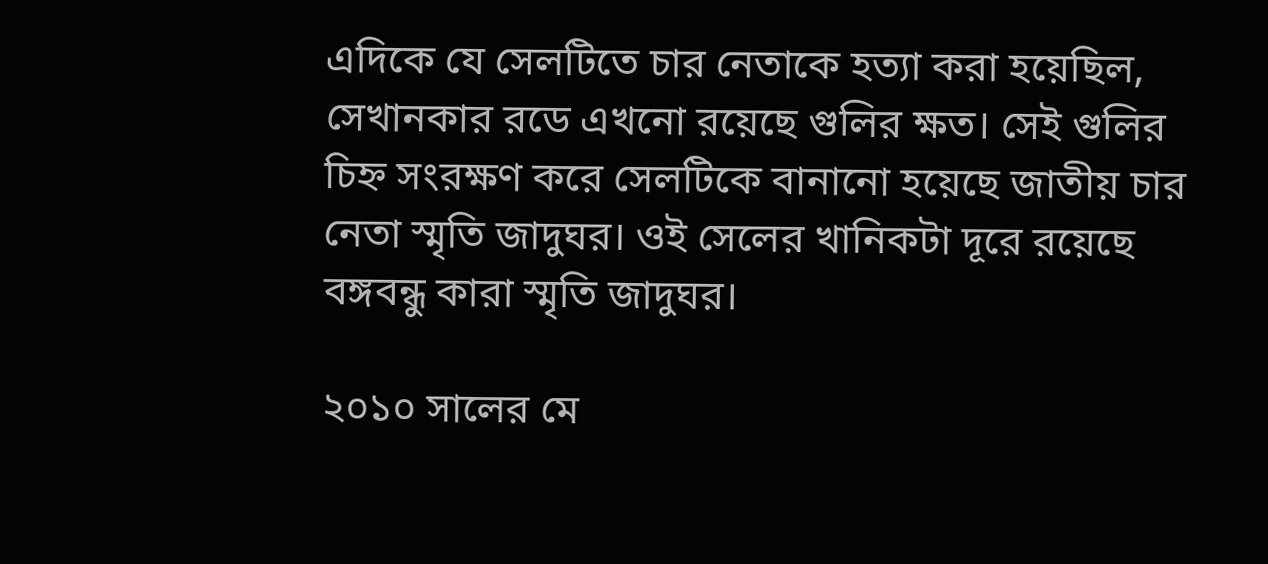এদিকে যে সেলটিতে চার নেতাকে হত্যা করা হয়েছিল, সেখানকার রডে এখনো রয়েছে গুলির ক্ষত। সেই গুলির চিহ্ন সংরক্ষণ করে সেলটিকে বানানো হয়েছে জাতীয় চার নেতা স্মৃতি জাদুঘর। ওই সেলের খানিকটা দূরে রয়েছে বঙ্গবন্ধু কারা স্মৃতি জাদুঘর।

২০১০ সালের মে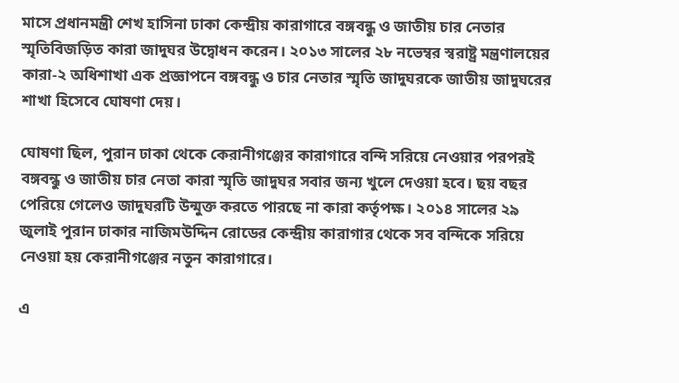মাসে প্রধানমন্ত্রী শেখ হাসিনা ঢাকা কেন্দ্রীয় কারাগারে বঙ্গবন্ধু ও জাতীয় চার নেতার স্মৃতিবিজড়িত কারা জাদুঘর উদ্বোধন করেন। ২০১৩ সালের ২৮ নভেম্বর স্বরাষ্ট্র মন্ত্রণালয়ের কারা-২ অধিশাখা এক প্রজ্ঞাপনে বঙ্গবন্ধু ও চার নেতার স্মৃতি জাদুঘরকে জাতীয় জাদুঘরের শাখা হিসেবে ঘোষণা দেয়।

ঘোষণা ছিল, পুরান ঢাকা থেকে কেরানীগঞ্জের কারাগারে বন্দি সরিয়ে নেওয়ার পরপরই বঙ্গবন্ধু ও জাতীয় চার নেতা কারা স্মৃতি জাদুঘর সবার জন্য খুলে দেওয়া হবে। ছয় বছর পেরিয়ে গেলেও জাদুঘরটি উন্মুক্ত করতে পারছে না কারা কর্তৃপক্ষ। ২০১৪ সালের ২৯ জুলাই পুরান ঢাকার নাজিমউদ্দিন রোডের কেন্দ্রীয় কারাগার থেকে সব বন্দিকে সরিয়ে নেওয়া হয় কেরানীগঞ্জের নতুন কারাগারে।

এ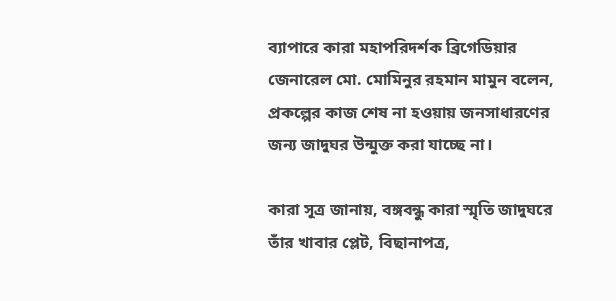ব্যাপারে কারা মহাপরিদর্শক ব্রিগেডিয়ার জেনারেল মো. মোমিনুর রহমান মামুন বলেন, প্রকল্পের কাজ শেষ না হওয়ায় জনসাধারণের জন্য জাদুঘর উন্মুক্ত করা যাচ্ছে না।

কারা সূত্র জানায়, বঙ্গবন্ধু কারা স্মৃতি জাদুঘরে তাঁর খাবার প্লেট, বিছানাপত্র,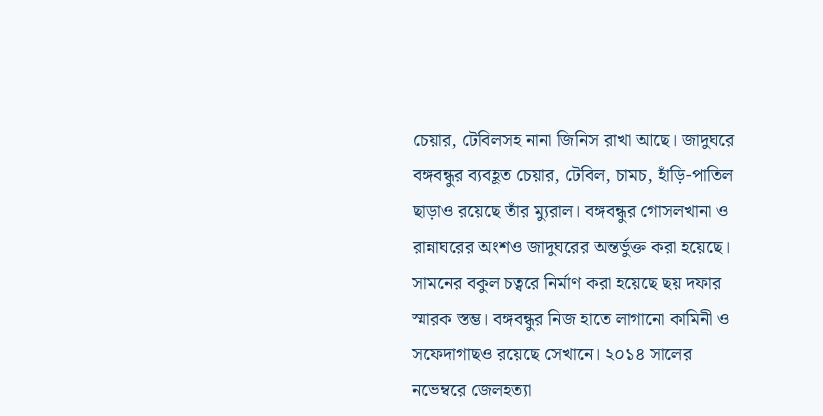চেয়ার, টেবিলসহ নানা জিনিস রাখা আছে। জাদুঘরে বঙ্গবন্ধুর ব্যবহূত চেয়ার, টেবিল, চামচ, হাঁড়ি-পাতিল ছাড়াও রয়েছে তাঁর ম্যুরাল। বঙ্গবন্ধুর গোসলখানা ও রান্নাঘরের অংশও জাদুঘরের অন্তর্ভুক্ত করা হয়েছে। সামনের বকুল চত্বরে নির্মাণ করা হয়েছে ছয় দফার স্মারক স্তম্ভ। বঙ্গবন্ধুর নিজ হাতে লাগানো কামিনী ও সফেদাগাছও রয়েছে সেখানে। ২০১৪ সালের নভেম্বরে জেলহত্যা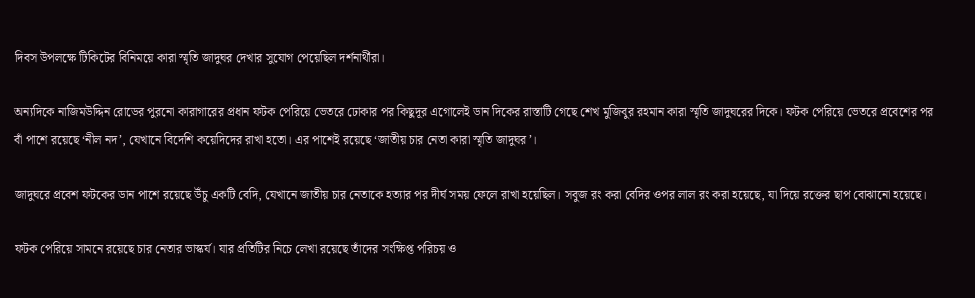দিবস উপলক্ষে টিকিটের বিনিময়ে কারা স্মৃতি জাদুঘর দেখার সুযোগ পেয়েছিল দর্শনার্থীরা।

অন্যদিকে নাজিমউদ্দিন রোডের পুরনো কারাগারের প্রধান ফটক পেরিয়ে ভেতরে ঢোকার পর কিছুদূর এগোলেই ডান দিকের রাস্তাটি গেছে শেখ মুজিবুর রহমান কারা স্মৃতি জাদুঘরের দিকে। ফটক পেরিয়ে ভেতরে প্রবেশের পর বাঁ পাশে রয়েছে ‘নীল নদ’, যেখানে বিদেশি কয়েদিদের রাখা হতো। এর পাশেই রয়েছে ‘জাতীয় চার নেতা কারা স্মৃতি জাদুঘর’।

জাদুঘরে প্রবেশ ফটকের ডান পাশে রয়েছে উঁচু একটি বেদি, যেখানে জাতীয় চার নেতাকে হত্যার পর দীর্ঘ সময় ফেলে রাখা হয়েছিল। সবুজ রং করা বেদির ওপর লাল রং করা হয়েছে, যা দিয়ে রক্তের ছাপ বোঝানো হয়েছে।

ফটক পেরিয়ে সামনে রয়েছে চার নেতার ভাস্কর্য। যার প্রতিটির নিচে লেখা রয়েছে তাঁদের সংক্ষিপ্ত পরিচয় ও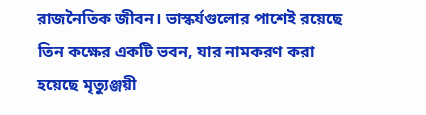রাজনৈতিক জীবন। ভাস্কর্যগুলোর পাশেই রয়েছে তিন কক্ষের একটি ভবন, যার নামকরণ করা হয়েছে মৃত্যুঞ্জয়ী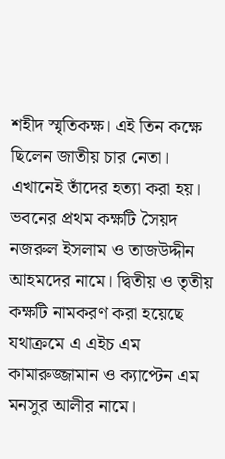শহীদ স্মৃতিকক্ষ। এই তিন কক্ষে ছিলেন জাতীয় চার নেতা। এখানেই তাঁদের হত্যা করা হয়। ভবনের প্রথম কক্ষটি সৈয়দ নজরুল ইসলাম ও তাজউদ্দীন আহমদের নামে। দ্বিতীয় ও তৃতীয় কক্ষটি নামকরণ করা হয়েছে যথাক্রমে এ এইচ এম কামারুজ্জামান ও ক্যাপ্টেন এম মনসুর আলীর নামে।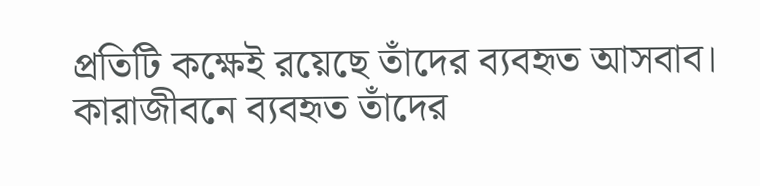প্রতিটি কক্ষেই রয়েছে তাঁদের ব্যবহৃত আসবাব। কারাজীবনে ব্যবহৃত তাঁদের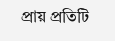প্রায় প্রতিটি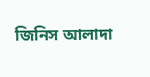জিনিস আলাদা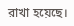রাখা হয়েছে।